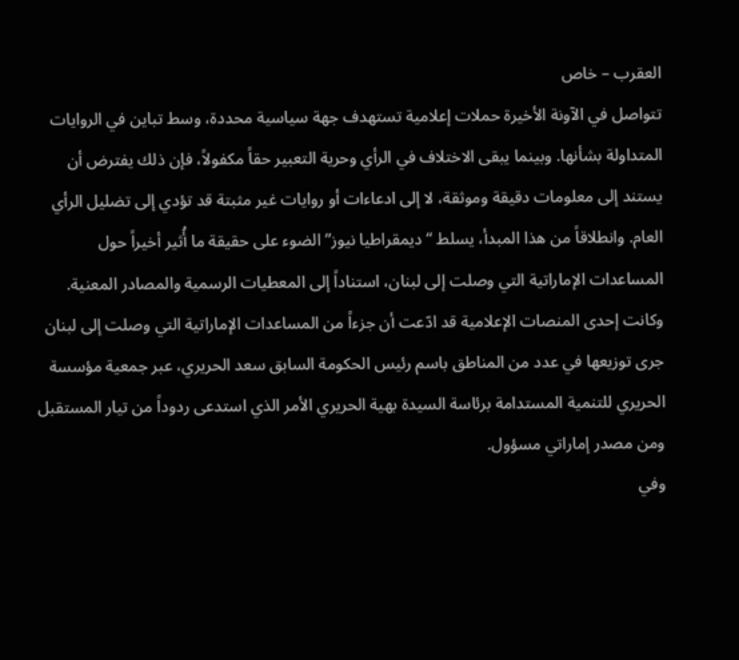العقرب – خاص
تتواصل في الآونة الأخيرة حملات إعلامية تستهدف جهة سياسية محددة، وسط تباين في الروايات المتداولة بشأنها. وبينما يبقى الاختلاف في الرأي وحرية التعبير حقاً مكفولاً، فإن ذلك يفترض أن يستند إلى معلومات دقيقة وموثقة، لا إلى ادعاءات أو روايات غير مثبتة قد تؤدي إلى تضليل الرأي العام. وانطلاقاً من هذا المبدأ، يسلط “ديمقراطيا نيوز” الضوء على حقيقة ما أُثير أخيراً حول المساعدات الإماراتية التي وصلت إلى لبنان، استناداً إلى المعطيات الرسمية والمصادر المعنية.
وكانت إحدى المنصات الإعلامية قد ادّعت أن جزءاً من المساعدات الإماراتية التي وصلت إلى لبنان جرى توزيعها في عدد من المناطق باسم رئيس الحكومة السابق سعد الحريري، عبر جمعية مؤسسة الحريري للتنمية المستدامة برئاسة السيدة بهية الحريري الأمر الذي استدعى ردوداً من تيار المستقبل ومن مصدر إماراتي مسؤول.
وفي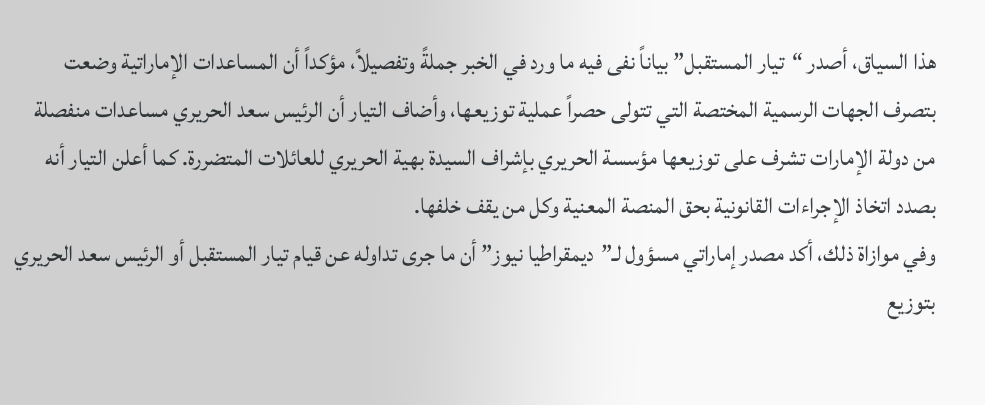هذا السياق، أصدر “تيار المستقبل” بياناً نفى فيه ما ورد في الخبر جملةً وتفصيلاً، مؤكداً أن المساعدات الإماراتية وضعت بتصرف الجهات الرسمية المختصة التي تتولى حصراً عملية توزيعها، وأضاف التيار أن الرئيس سعد الحريري مساعدات منفصلة من دولة الإمارات تشرف على توزيعها مؤسسة الحريري بإشراف السيدة بهية الحريري للعائلات المتضررة. كما أعلن التيار أنه بصدد اتخاذ الإجراءات القانونية بحق المنصة المعنية وكل من يقف خلفها.
وفي موازاة ذلك، أكد مصدر إماراتي مسؤول لـ”ديمقراطيا نيوز” أن ما جرى تداوله عن قيام تيار المستقبل أو الرئيس سعد الحريري بتوزيع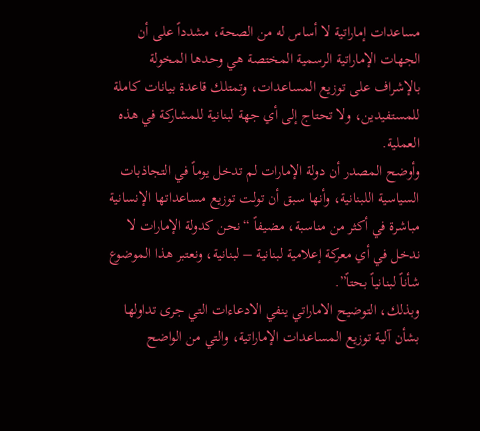مساعدات إماراتية لا أساس له من الصحة، مشدداً على أن الجهات الإماراتية الرسمية المختصة هي وحدها المخولة بالإشراف على توزيع المساعدات، وتمتلك قاعدة بيانات كاملة للمستفيدين، ولا تحتاج إلى أي جهة لبنانية للمشاركة في هذه العملية.
وأوضح المصدر أن دولة الإمارات لم تدخل يوماً في التجاذبات السياسية اللبنانية، وأنها سبق أن تولت توزيع مساعداتها الإنسانية مباشرة في أكثر من مناسبة، مضيفاً “نحن كدولة الإمارات لا ندخل في أي معركة إعلامية لبنانية – لبنانية، ونعتبر هذا الموضوع شأناً لبنانياً بحتاً”.
وبذلك، التوضيح الاماراتي ينفي الادعاءات التي جرى تداولها بشأن آلية توزيع المساعدات الإماراتية، والتي من الواضح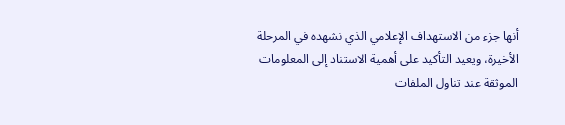أنها جزء من الاستهداف الإعلامي الذي نشهده في المرحلة الأخيرة، ويعيد التأكيد على أهمية الاستناد إلى المعلومات الموثقة عند تناول الملفات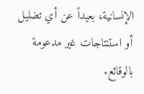الإنسانية، بعيداً عن أي تضليل أو استنتاجات غير مدعومة بالوقائع.